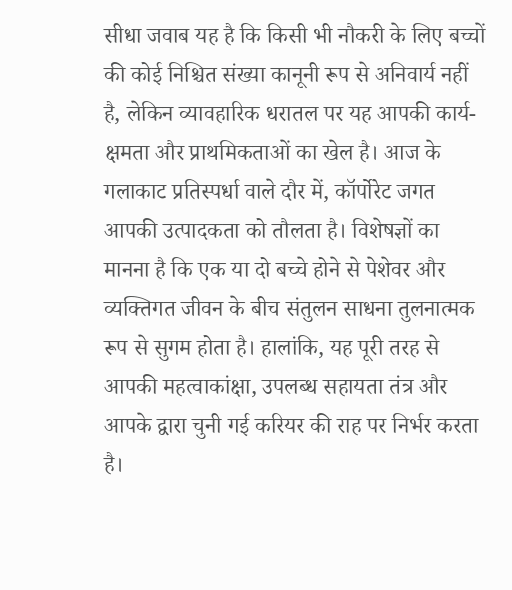सीधा जवाब यह है कि किसी भी नौकरी के लिए बच्चों की कोई निश्चित संख्या कानूनी रूप से अनिवार्य नहीं है, लेकिन व्यावहारिक धरातल पर यह आपकी कार्य-क्षमता और प्राथमिकताओं का खेल है। आज के गलाकाट प्रतिस्पर्धा वाले दौर में, कॉर्पोरेट जगत आपकी उत्पादकता को तौलता है। विशेषज्ञों का मानना है कि एक या दो बच्चे होने से पेशेवर और व्यक्तिगत जीवन के बीच संतुलन साधना तुलनात्मक रूप से सुगम होता है। हालांकि, यह पूरी तरह से आपकी महत्वाकांक्षा, उपलब्ध सहायता तंत्र और आपके द्वारा चुनी गई करियर की राह पर निर्भर करता है।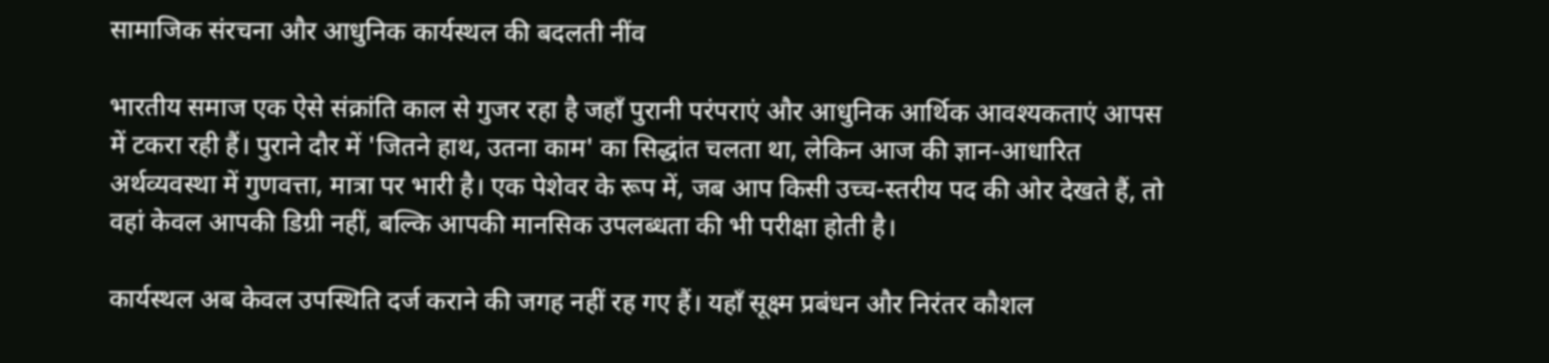सामाजिक संरचना और आधुनिक कार्यस्थल की बदलती नींव

भारतीय समाज एक ऐसे संक्रांति काल से गुजर रहा है जहाँ पुरानी परंपराएं और आधुनिक आर्थिक आवश्यकताएं आपस में टकरा रही हैं। पुराने दौर में 'जितने हाथ, उतना काम' का सिद्धांत चलता था, लेकिन आज की ज्ञान-आधारित अर्थव्यवस्था में गुणवत्ता, मात्रा पर भारी है। एक पेशेवर के रूप में, जब आप किसी उच्च-स्तरीय पद की ओर देखते हैं, तो वहां केवल आपकी डिग्री नहीं, बल्कि आपकी मानसिक उपलब्धता की भी परीक्षा होती है।

कार्यस्थल अब केवल उपस्थिति दर्ज कराने की जगह नहीं रह गए हैं। यहाँ सूक्ष्म प्रबंधन और निरंतर कौशल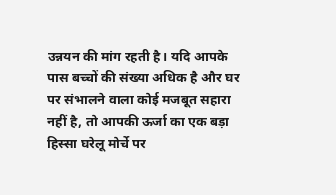उन्नयन की मांग रहती है। यदि आपके पास बच्चों की संख्या अधिक है और घर पर संभालने वाला कोई मजबूत सहारा नहीं है, तो आपकी ऊर्जा का एक बड़ा हिस्सा घरेलू मोर्चे पर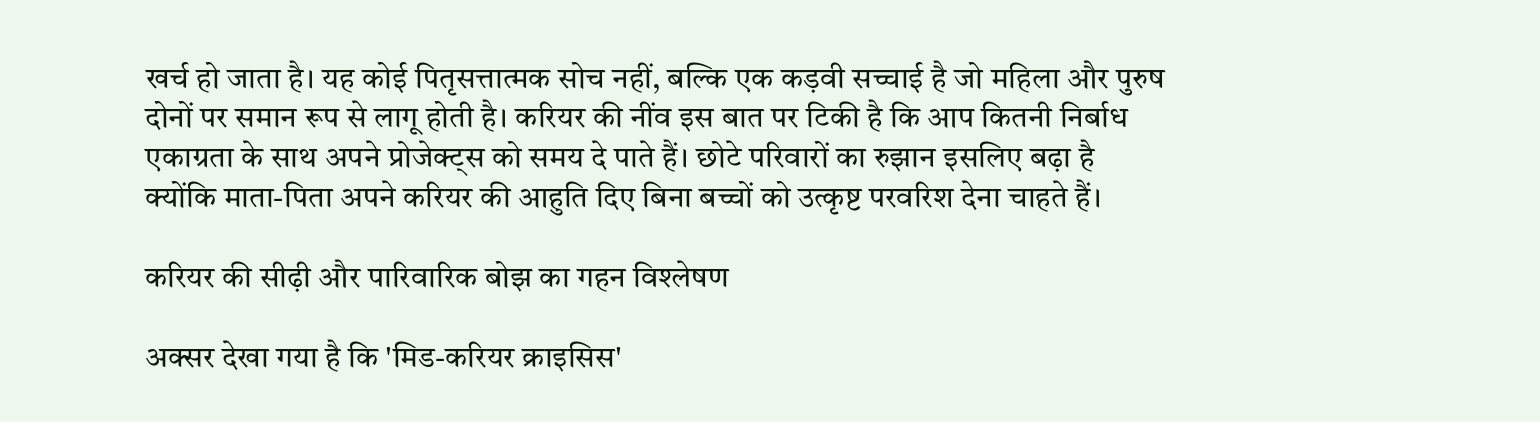खर्च हो जाता है। यह कोई पितृसत्तात्मक सोच नहीं, बल्कि एक कड़वी सच्चाई है जो महिला और पुरुष दोनों पर समान रूप से लागू होती है। करियर की नींव इस बात पर टिकी है कि आप कितनी निर्बाध एकाग्रता के साथ अपने प्रोजेक्ट्स को समय दे पाते हैं। छोटे परिवारों का रुझान इसलिए बढ़ा है क्योंकि माता-पिता अपने करियर की आहुति दिए बिना बच्चों को उत्कृष्ट परवरिश देना चाहते हैं।

करियर की सीढ़ी और पारिवारिक बोझ का गहन विश्लेषण

अक्सर देखा गया है कि 'मिड-करियर क्राइसिस'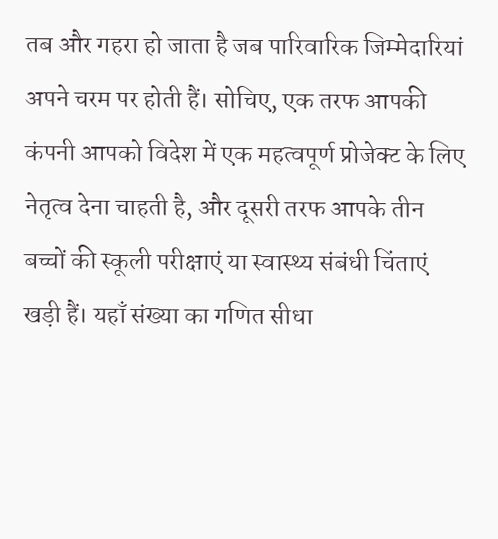तब और गहरा हो जाता है जब पारिवारिक जिम्मेदारियां अपने चरम पर होती हैं। सोचिए, एक तरफ आपकी कंपनी आपको विदेश में एक महत्वपूर्ण प्रोजेक्ट के लिए नेतृत्व देना चाहती है, और दूसरी तरफ आपके तीन बच्चों की स्कूली परीक्षाएं या स्वास्थ्य संबंधी चिंताएं खड़ी हैं। यहाँ संख्या का गणित सीधा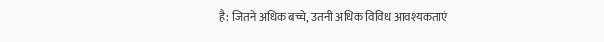है: जितने अधिक बच्चे, उतनी अधिक विविध आवश्यकताएं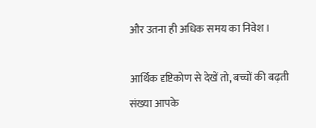और उतना ही अधिक समय का निवेश।

आर्थिक दृष्टिकोण से देखें तो, बच्चों की बढ़ती संख्या आपके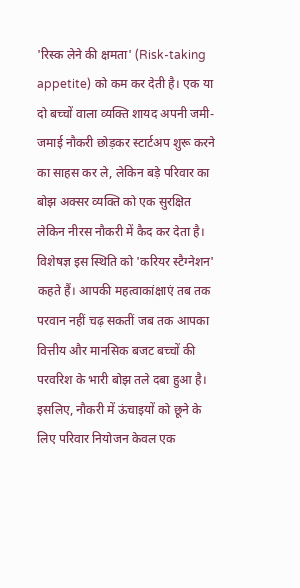'रिस्क लेने की क्षमता' (Risk-taking appetite) को कम कर देती है। एक या दो बच्चों वाला व्यक्ति शायद अपनी जमी-जमाई नौकरी छोड़कर स्टार्टअप शुरू करने का साहस कर ले, लेकिन बड़े परिवार का बोझ अक्सर व्यक्ति को एक सुरक्षित लेकिन नीरस नौकरी में कैद कर देता है। विशेषज्ञ इस स्थिति को 'करियर स्टैग्नेशन' कहते हैं। आपकी महत्वाकांक्षाएं तब तक परवान नहीं चढ़ सकतीं जब तक आपका वित्तीय और मानसिक बजट बच्चों की परवरिश के भारी बोझ तले दबा हुआ है। इसलिए, नौकरी में ऊंचाइयों को छूने के लिए परिवार नियोजन केवल एक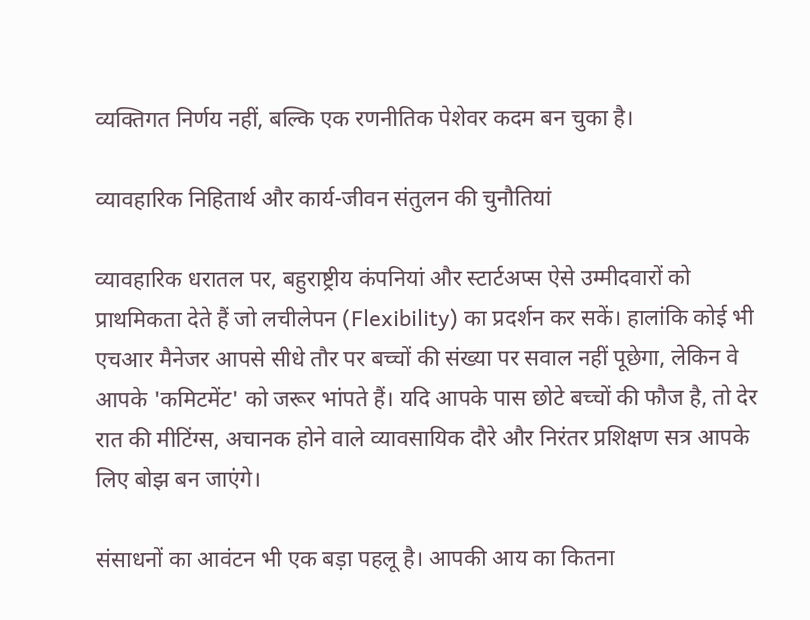व्यक्तिगत निर्णय नहीं, बल्कि एक रणनीतिक पेशेवर कदम बन चुका है।

व्यावहारिक निहितार्थ और कार्य-जीवन संतुलन की चुनौतियां

व्यावहारिक धरातल पर, बहुराष्ट्रीय कंपनियां और स्टार्टअप्स ऐसे उम्मीदवारों को प्राथमिकता देते हैं जो लचीलेपन (Flexibility) का प्रदर्शन कर सकें। हालांकि कोई भी एचआर मैनेजर आपसे सीधे तौर पर बच्चों की संख्या पर सवाल नहीं पूछेगा, लेकिन वे आपके 'कमिटमेंट' को जरूर भांपते हैं। यदि आपके पास छोटे बच्चों की फौज है, तो देर रात की मीटिंग्स, अचानक होने वाले व्यावसायिक दौरे और निरंतर प्रशिक्षण सत्र आपके लिए बोझ बन जाएंगे।

संसाधनों का आवंटन भी एक बड़ा पहलू है। आपकी आय का कितना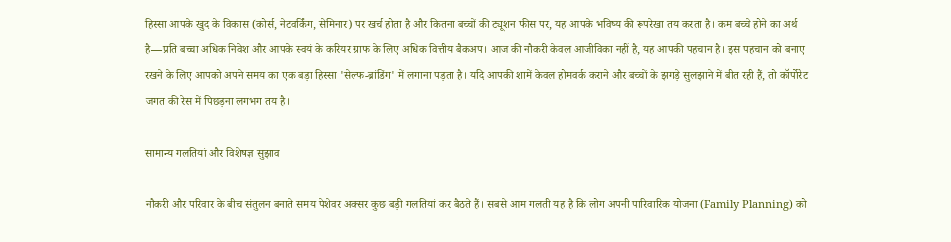हिस्सा आपके खुद के विकास (कोर्स, नेटवर्किंग, सेमिनार) पर खर्च होता है और कितना बच्चों की ट्यूशन फीस पर, यह आपके भविष्य की रूपरेखा तय करता है। कम बच्चे होने का अर्थ है—प्रति बच्चा अधिक निवेश और आपके स्वयं के करियर ग्राफ के लिए अधिक वित्तीय बैकअप। आज की नौकरी केवल आजीविका नहीं है, यह आपकी पहचान है। इस पहचान को बनाए रखने के लिए आपको अपने समय का एक बड़ा हिस्सा 'सेल्फ-ब्रांडिंग' में लगाना पड़ता है। यदि आपकी शामें केवल होमवर्क कराने और बच्चों के झगड़े सुलझाने में बीत रही हैं, तो कॉर्पोरेट जगत की रेस में पिछड़ना लगभग तय है।

सामान्य गलतियां और विशेषज्ञ सुझाव

नौकरी और परिवार के बीच संतुलन बनाते समय पेशेवर अक्सर कुछ बड़ी गलतियां कर बैठते हैं। सबसे आम गलती यह है कि लोग अपनी पारिवारिक योजना (Family Planning) को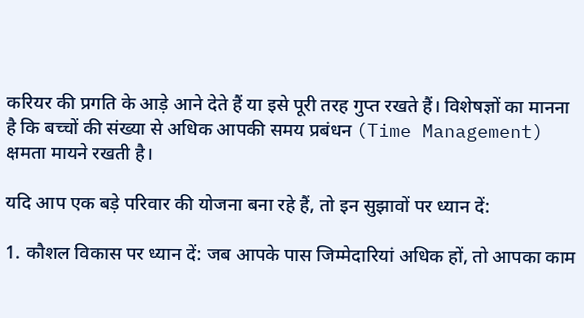करियर की प्रगति के आड़े आने देते हैं या इसे पूरी तरह गुप्त रखते हैं। विशेषज्ञों का मानना है कि बच्चों की संख्या से अधिक आपकी समय प्रबंधन (Time Management) क्षमता मायने रखती है।

यदि आप एक बड़े परिवार की योजना बना रहे हैं, तो इन सुझावों पर ध्यान दें:

1. कौशल विकास पर ध्यान दें: जब आपके पास जिम्मेदारियां अधिक हों, तो आपका काम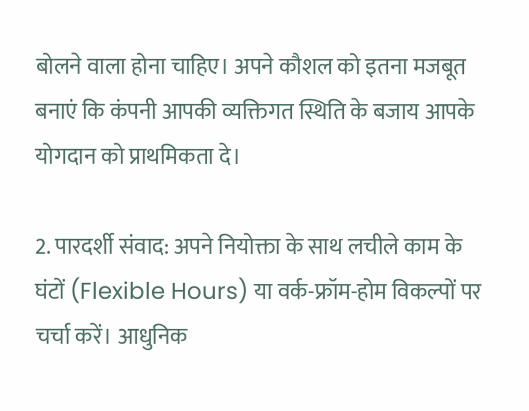बोलने वाला होना चाहिए। अपने कौशल को इतना मजबूत बनाएं कि कंपनी आपकी व्यक्तिगत स्थिति के बजाय आपके योगदान को प्राथमिकता दे।

2. पारदर्शी संवाद: अपने नियोक्ता के साथ लचीले काम के घंटों (Flexible Hours) या वर्क-फ्रॉम-होम विकल्पों पर चर्चा करें। आधुनिक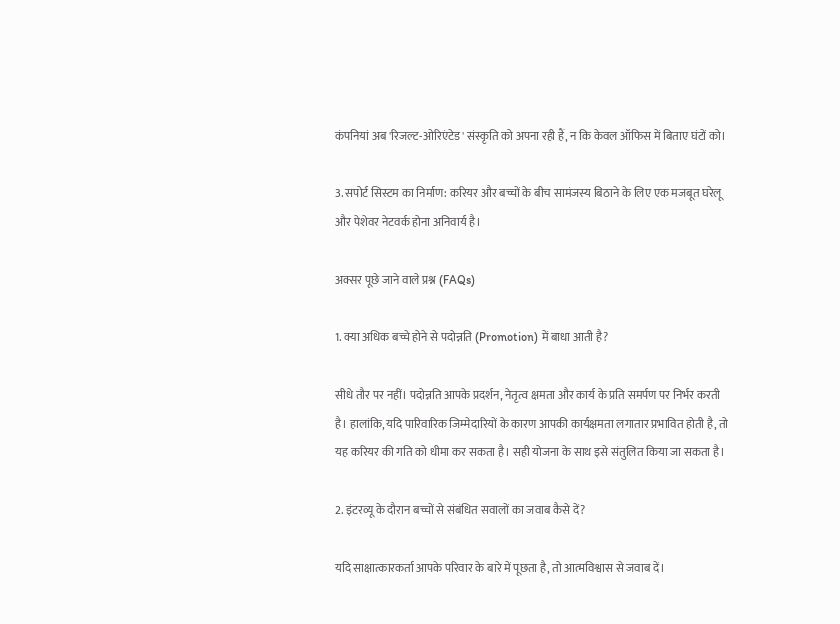कंपनियां अब 'रिजल्ट-ओरिएंटेड' संस्कृति को अपना रही हैं, न कि केवल ऑफिस में बिताए घंटों को।

3. सपोर्ट सिस्टम का निर्माण: करियर और बच्चों के बीच सामंजस्य बिठाने के लिए एक मजबूत घरेलू और पेशेवर नेटवर्क होना अनिवार्य है।

अक्सर पूछे जाने वाले प्रश्न (FAQs)

1. क्या अधिक बच्चे होने से पदोन्नति (Promotion) में बाधा आती है?

सीधे तौर पर नहीं। पदोन्नति आपके प्रदर्शन, नेतृत्व क्षमता और कार्य के प्रति समर्पण पर निर्भर करती है। हालांकि, यदि पारिवारिक जिम्मेदारियों के कारण आपकी कार्यक्षमता लगातार प्रभावित होती है, तो यह करियर की गति को धीमा कर सकता है। सही योजना के साथ इसे संतुलित किया जा सकता है।

2. इंटरव्यू के दौरान बच्चों से संबंधित सवालों का जवाब कैसे दें?

यदि साक्षात्कारकर्ता आपके परिवार के बारे में पूछता है, तो आत्मविश्वास से जवाब दें।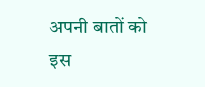अपनी बातों को इस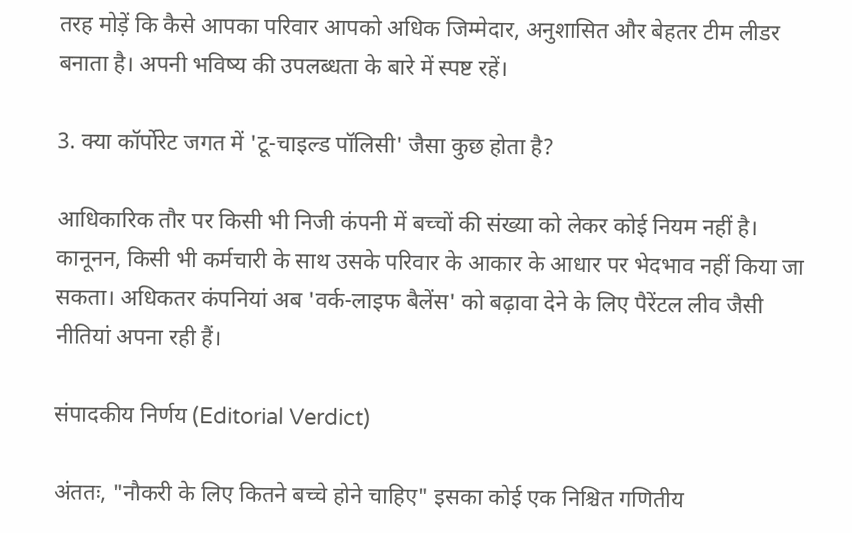तरह मोड़ें कि कैसे आपका परिवार आपको अधिक जिम्मेदार, अनुशासित और बेहतर टीम लीडर बनाता है। अपनी भविष्य की उपलब्धता के बारे में स्पष्ट रहें।

3. क्या कॉर्पोरेट जगत में 'टू-चाइल्ड पॉलिसी' जैसा कुछ होता है?

आधिकारिक तौर पर किसी भी निजी कंपनी में बच्चों की संख्या को लेकर कोई नियम नहीं है। कानूनन, किसी भी कर्मचारी के साथ उसके परिवार के आकार के आधार पर भेदभाव नहीं किया जा सकता। अधिकतर कंपनियां अब 'वर्क-लाइफ बैलेंस' को बढ़ावा देने के लिए पैरेंटल लीव जैसी नीतियां अपना रही हैं।

संपादकीय निर्णय (Editorial Verdict)

अंततः, "नौकरी के लिए कितने बच्चे होने चाहिए" इसका कोई एक निश्चित गणितीय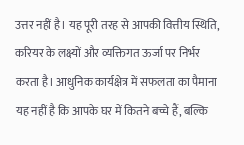उत्तर नहीं है। यह पूरी तरह से आपकी वित्तीय स्थिति, करियर के लक्ष्यों और व्यक्तिगत ऊर्जा पर निर्भर करता है। आधुनिक कार्यक्षेत्र में सफलता का पैमाना यह नहीं है कि आपके घर में कितने बच्चे हैं, बल्कि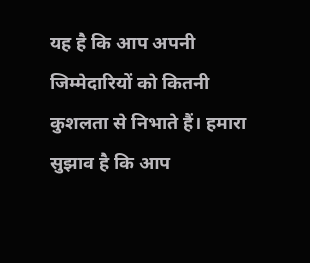यह है कि आप अपनी जिम्मेदारियों को कितनी कुशलता से निभाते हैं। हमारा सुझाव है कि आप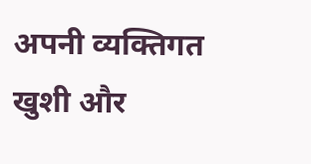अपनी व्यक्तिगत खुशी और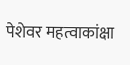पेशेवर महत्वाकांक्षा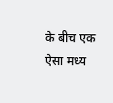के बीच एक ऐसा मध्य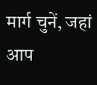मार्ग चुनें, जहां आप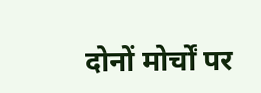दोनों मोर्चों पर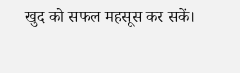खुद को सफल महसूस कर सकें।